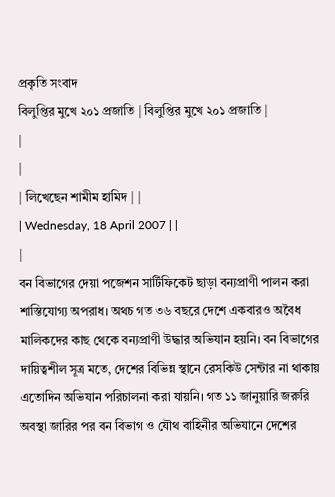প্রকৃতি সংবাদ
বিলুপ্তির মুখে ২০১ প্রজাতি | বিলুপ্তির মুখে ২০১ প্রজাতি |
|
|
| লিখেছেন শামীম হামিদ | |
| Wednesday, 18 April 2007 | |
|
বন বিভাগের দেয়া পজেশন সার্টিফিকেট ছাড়া বন্যপ্রাণী পালন করা শাস্তিযোগ্য অপরাধ। অথচ গত ৩৬ বছরে দেশে একবারও অবৈধ মালিকদের কাছ থেকে বন্যপ্রাণী উদ্ধার অভিযান হয়নি। বন বিভাগের দায়িত্বশীল সূত্র মতে, দেশের বিভিন্ন স্থানে রেসকিউ সেন্টার না থাকায় এতোদিন অভিযান পরিচালনা করা যায়নি। গত ১১ জানুয়ারি জরুরি অবস্থা জারির পর বন বিভাগ ও যৌথ বাহিনীর অভিযানে দেশের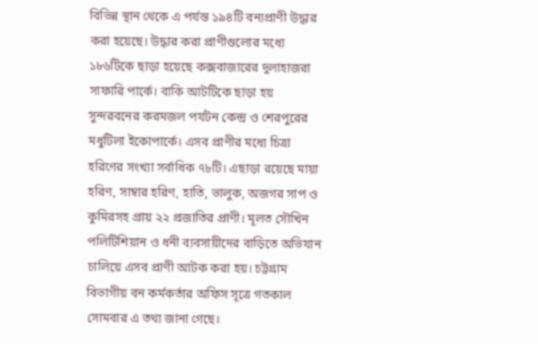বিভিন্ন স্থান থেকে এ পর্যন্ত ১৯৪টি বন্যপ্রাণী উদ্ধার করা হয়েছে। উদ্ধার করা প্রাণীগুলোর মধ্যে ১৮৬টিকে ছাড়া হয়েছে কক্সবাজারের দুলাহাজরা সাফারি পার্কে। বাকি আটটিকে ছাড়া হয় সুন্দরবনের করমজল পর্যটন কেন্দ্র ও শেরপুরের মধুটিলা ইকোপার্কে। এসব প্রাণীর মধ্যে চিত্রা হরিণের সংখ্যা সর্বাধিক ৭৮টি। এছাড়া রয়েছে মায়া হরিণ, সাম্বার হরিণ, হাতি, ভালুক, অজগর সাপ ও কুমিরসহ প্রায় ২২ প্রজাতির প্রাণী। মূলত সৌখিন পলিটিশিয়ান ও ধনী ব্যবসায়ীদের বাড়িতে অভিযান চালিয়ে এসব প্রাণী আটক করা হয়। চট্টগ্রাম বিভাগীয় বন কর্মকর্তার অফিস সূত্রে গতকাল সোমবার এ তথ্য জানা গেছে।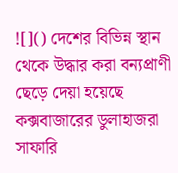![]() দেশের বিভিন্ন স্থান থেকে উদ্ধার করা বন্যপ্রাণী ছেড়ে দেয়া হয়েছে কক্সবাজারের ডুলাহাজরা সাফারি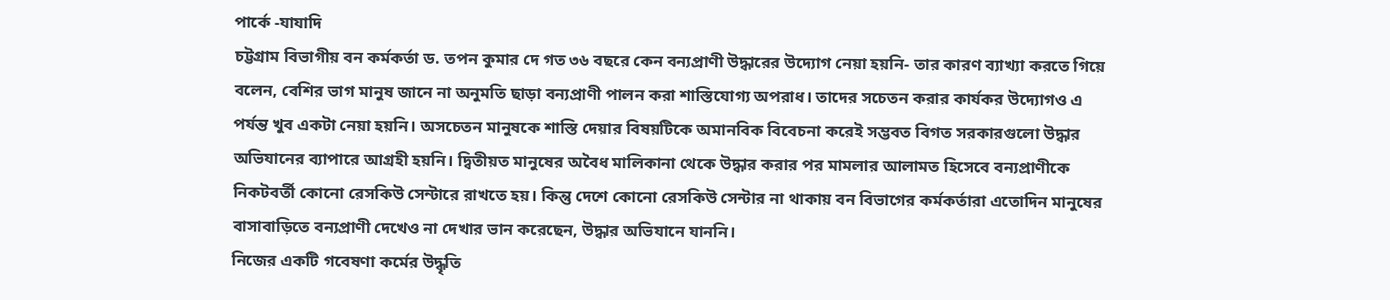পার্কে -যাযাদি
চট্টগ্রাম বিভাগীয় বন কর্মকর্তা ড. তপন কুমার দে গত ৩৬ বছরে কেন বন্যপ্রাণী উদ্ধারের উদ্যোগ নেয়া হয়নি- তার কারণ ব্যাখ্যা করতে গিয়ে বলেন, বেশির ভাগ মানুষ জানে না অনুমতি ছাড়া বন্যপ্রাণী পালন করা শাস্তিযোগ্য অপরাধ। তাদের সচেতন করার কার্যকর উদ্যোগও এ পর্যন্ত খুব একটা নেয়া হয়নি। অসচেতন মানুষকে শাস্তি দেয়ার বিষয়টিকে অমানবিক বিবেচনা করেই সম্ভবত বিগত সরকারগুলো উদ্ধার অভিযানের ব্যাপারে আগ্রহী হয়নি। দ্বিতীয়ত মানুষের অবৈধ মালিকানা থেকে উদ্ধার করার পর মামলার আলামত হিসেবে বন্যপ্রাণীকে নিকটবর্তী কোনো রেসকিউ সেন্টারে রাখতে হয়। কিন্তু দেশে কোনো রেসকিউ সেন্টার না থাকায় বন বিভাগের কর্মকর্তারা এতোদিন মানুষের বাসাবাড়িতে বন্যপ্রাণী দেখেও না দেখার ভান করেছেন, উদ্ধার অভিযানে যাননি।
নিজের একটি গবেষণা কর্মের উদ্ধৃতি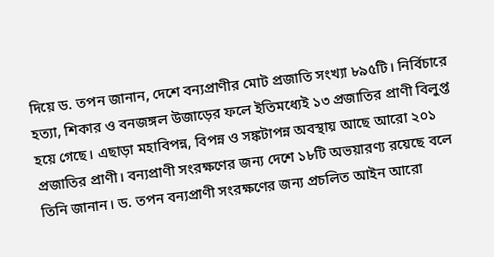দিয়ে ড. তপন জানান, দেশে বন্যপ্রাণীর মোট প্রজাতি সংখ্যা ৮৯৫টি। নির্বিচারে হত্যা, শিকার ও বনজঙ্গল উজাড়ের ফলে ইতিমধ্যেই ১৩ প্রজাতির প্রাণী বিলুপ্ত হয়ে গেছে। এছাড়া মহাবিপন্ন, বিপন্ন ও সঙ্কটাপন্ন অবস্থায় আছে আরো ২০১ প্রজাতির প্রাণী। বন্যপ্রাণী সংরক্ষণের জন্য দেশে ১৮টি অভয়ারণ্য রয়েছে বলে তিনি জানান। ড. তপন বন্যপ্রাণী সংরক্ষণের জন্য প্রচলিত আইন আরো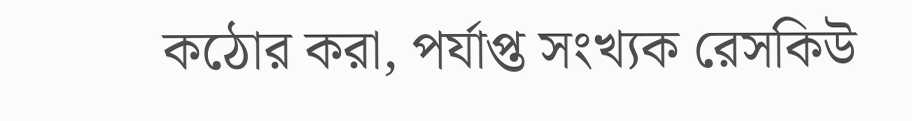কঠোর করা, পর্যাপ্ত সংখ্যক রেসকিউ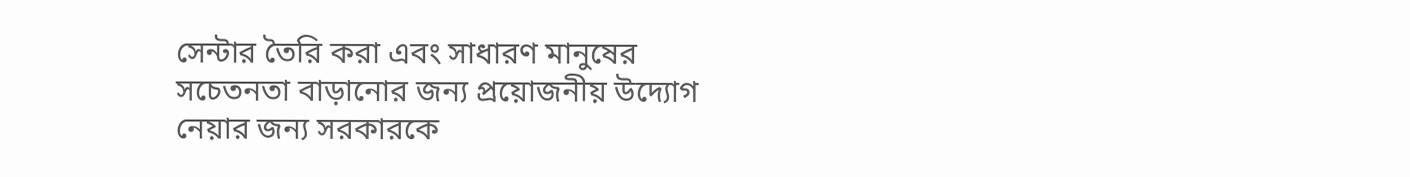সেন্টার তৈরি করা এবং সাধারণ মানুষের সচেতনতা বাড়ানোর জন্য প্রয়োজনীয় উদ্যোগ নেয়ার জন্য সরকারকে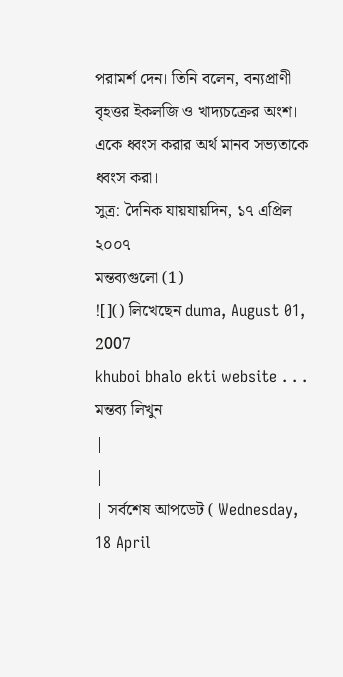পরামর্শ দেন। তিনি বলেন, বন্যপ্রাণী বৃহত্তর ইকলজি ও খাদ্যচক্রের অংশ। একে ধ্বংস করার অর্থ মানব সভ্যতাকে ধ্বংস করা।
সুত্র: দৈনিক যায়যায়দিন, ১৭ এপ্রিল ২০০৭
মন্তব্যগুলো (1)
![]() লিখেছেন duma, August 01, 2007
khuboi bhalo ekti website . . .
মন্তব্য লিখুন
|
|
| সর্বশেষ আপডেট ( Wednesday, 18 April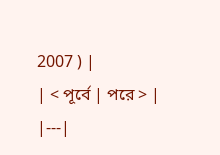2007 ) |
| < পূর্বে | পরে > |
|---|